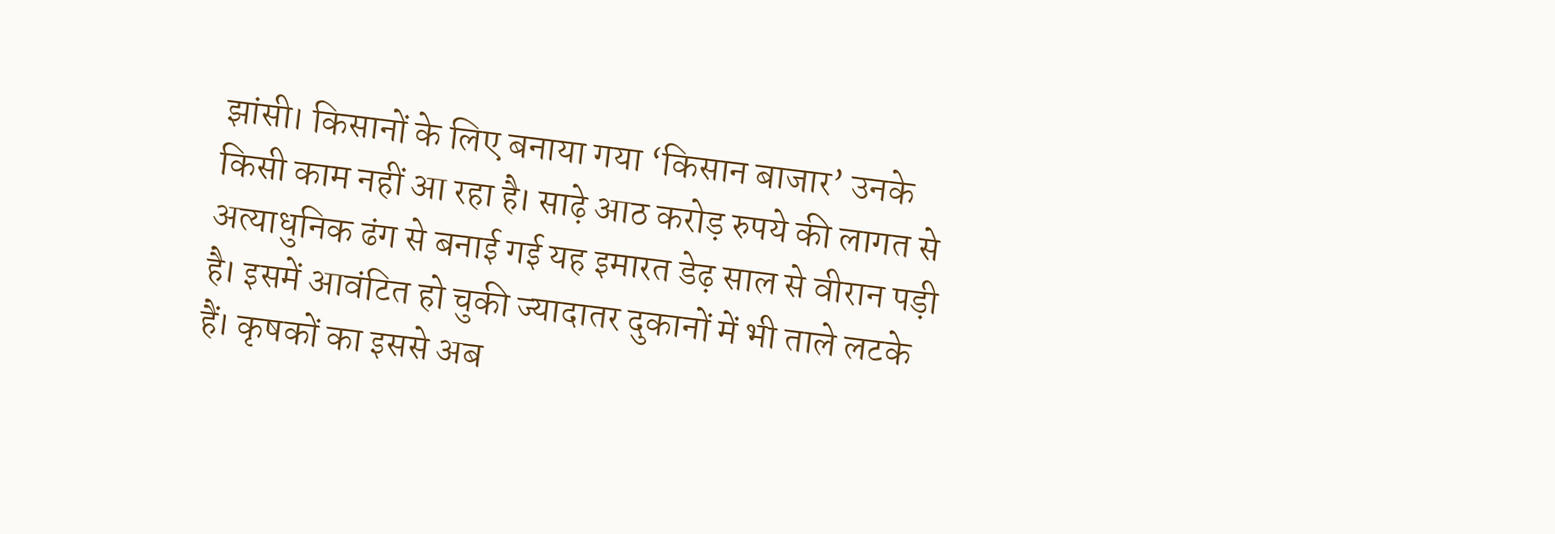झांसी। किसानों के लिए बनाया गया ‘किसान बाजार’ उनके किसी काम नहीं आ रहा है। साढ़े आठ करोड़ रुपये की लागत से अत्याधुनिक ढंग से बनाई गई यह इमारत डेढ़ साल से वीरान पड़ी है। इसमें आवंटित हो चुकी ज्यादातर दुकानों में भी ताले लटके हैं। कृषकों का इससे अब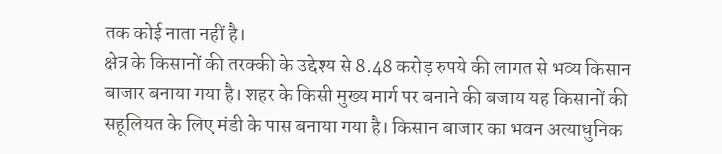तक कोई नाता नहीं है।
क्षेत्र के किसानों की तरक्की के उद्देश्य से 8.48 करोड़ रुपये की लागत से भव्य किसान बाजार बनाया गया है। शहर के किसी मुख्य मार्ग पर बनाने की बजाय यह किसानों की सहूलियत के लिए मंडी के पास बनाया गया है। किसान बाजार का भवन अत्याधुनिक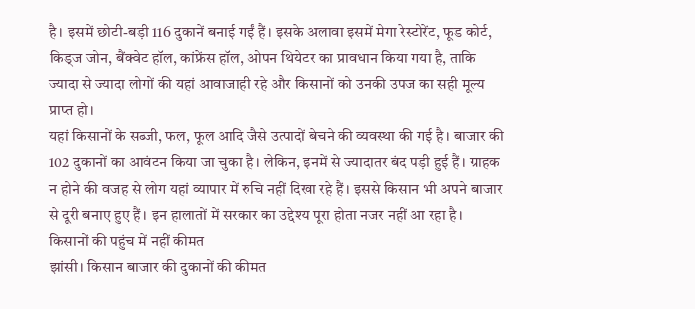है। इसमें छोटी-बड़ी 116 दुकानें बनाई गईं हैं। इसके अलावा इसमें मेगा रेस्टोरेंट, फूड कोर्ट, किड्ज जोन, बैंक्वेट हॉल, कांफ्रेंस हॉल, ओपन थियेटर का प्रावधान किया गया है, ताकि ज्यादा से ज्यादा लोगों की यहां आवाजाही रहे और किसानों को उनकी उपज का सही मूल्य प्राप्त हो।
यहां किसानों के सब्जी, फल, फूल आदि जैसे उत्पादों बेचने की व्यवस्था की गई है। बाजार की 102 दुकानों का आवंटन किया जा चुका है। लेकिन, इनमें से ज्यादातर बंद पड़ी हुई हैं। ग्राहक न होने की वजह से लोग यहां व्यापार में रुचि नहीं दिखा रहे हैं। इससे किसान भी अपने बाजार से दूरी बनाए हुए हैं। इन हालातों में सरकार का उद्देश्य पूरा होता नजर नहीं आ रहा है।
किसानों की पहुंच में नहीं कीमत
झांसी। किसान बाजार की दुकानों की कीमत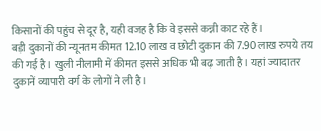किसानों की पहुंच से दूर है, यही वजह है कि वे इससे कन्नी काट रहे हैं।
बड़ी दुकानों की न्यूनतम कीमत 12.10 लाख व छोटी दुकान की 7.90 लाख रुपये तय की गई है। खुली नीलामी में कीमत इससे अधिक भी बढ़ जाती है। यहां ज्यादातर दुकानें व्यापारी वर्ग के लोगों ने ली है।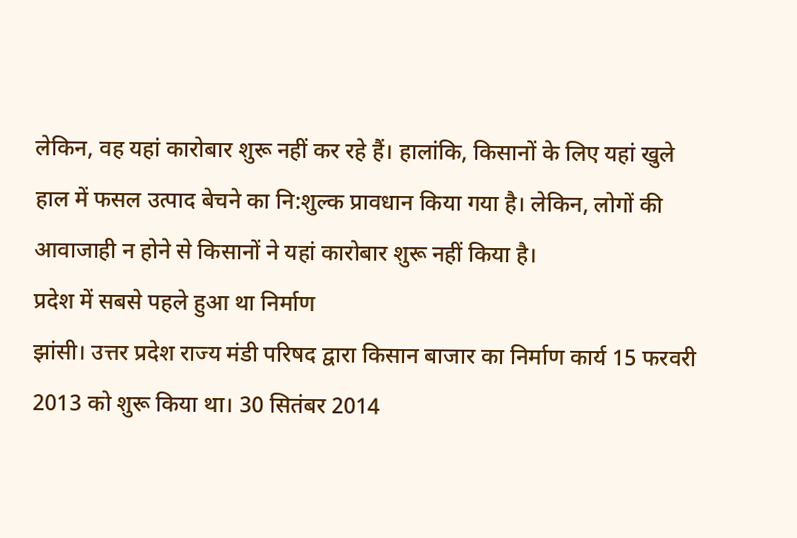लेकिन, वह यहां कारोबार शुरू नहीं कर रहे हैं। हालांकि, किसानों के लिए यहां खुले हाल में फसल उत्पाद बेचने का नि:शुल्क प्रावधान किया गया है। लेकिन, लोगों की आवाजाही न होने से किसानों ने यहां कारोबार शुरू नहीं किया है।
प्रदेश में सबसे पहले हुआ था निर्माण
झांसी। उत्तर प्रदेश राज्य मंडी परिषद द्वारा किसान बाजार का निर्माण कार्य 15 फरवरी 2013 को शुरू किया था। 30 सितंबर 2014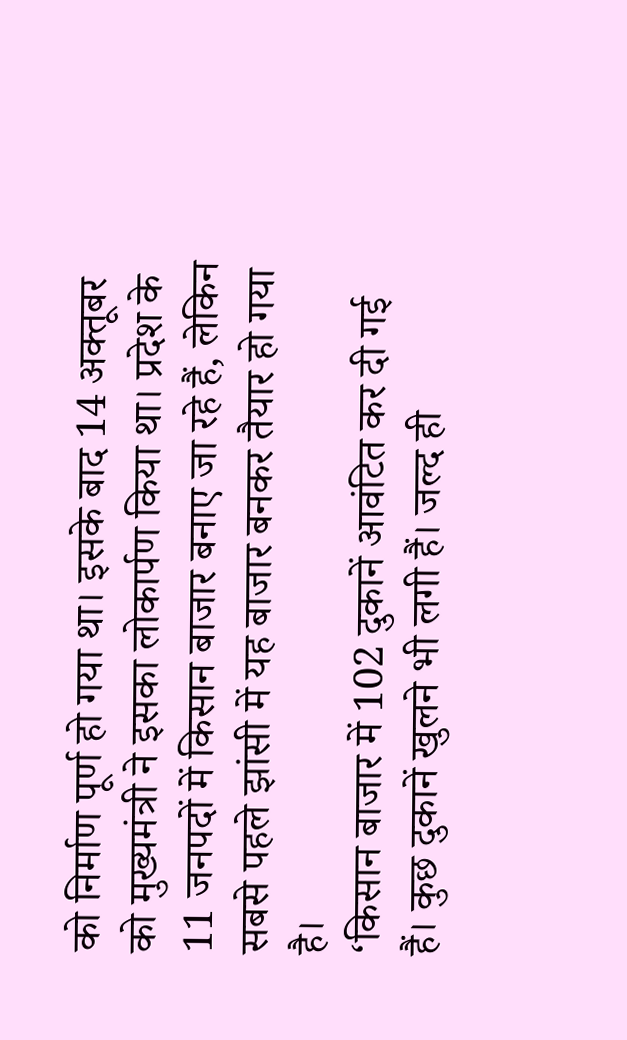को निर्माण पूर्ण हो गया था। इसके बाद 14 अक्तूबर को मुख्यमंत्री ने इसका लोकार्पण किया था। प्रदेश के 11 जनपदों में किसान बाजार बनाए जा रहे हैं, लेकिन सबसे पहले झांसी में यह बाजार बनकर तैयार हो गया है।
‘किसान बाजार में 102 दुकानें आवंटित कर दी गई हैं। कुछ दुकानें खुलने भी लगी हैं। जल्द ही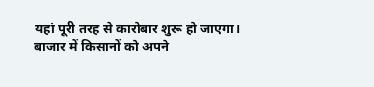यहां पूरी तरह से कारोबार शुरू हो जाएगा। बाजार में किसानों को अपने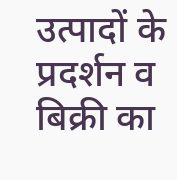उत्पादों के प्रदर्शन व बिक्री का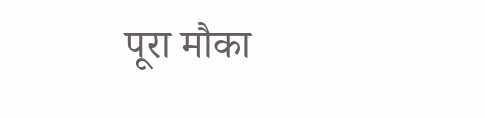पूरा मौका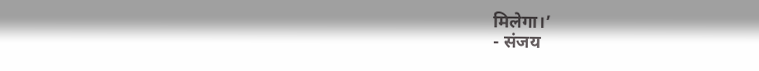मिलेगा।’
- संजय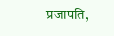प्रजापति,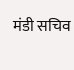मंडी सचिव